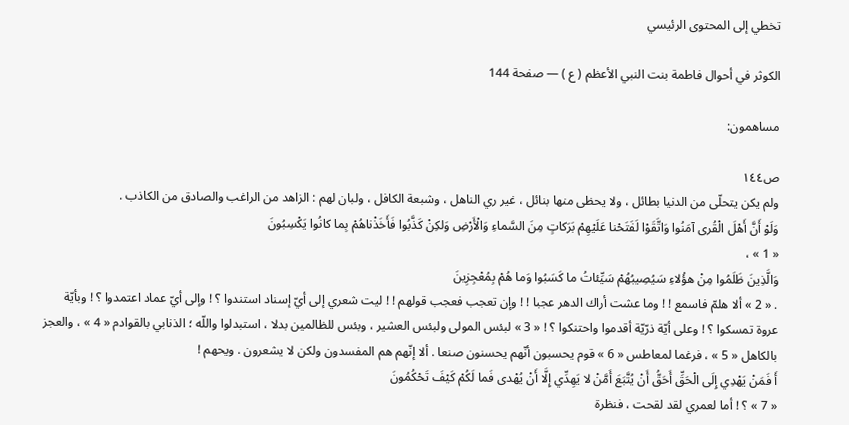تخطي إلى المحتوى الرئيسي

الكوثر في أحوال فاطمة بنت النبي الأعظم ( ع ) — صفحة 144

مساهمون:

ص١٤٤
ولم يكن يتحلّى من الدنيا بطائل ، ولا يحظى منها بنائل ، غير ري الناهل ، وشبعة الكافل ، ولبان لهم : الزاهد من الراغب والصادق من الكاذب .
وَلَوْ أَنَّ أَهْلَ الْقُرى آمَنُوا وَاتَّقَوْا لَفَتَحْنا عَلَيْهِمْ بَرَكاتٍ مِنَ السَّماءِ وَالْأَرْضِ وَلكِنْ كَذَّبُوا فَأَخَذْناهُمْ بِما كانُوا يَكْسِبُونَ
« 1 » ،
وَالَّذِينَ ظَلَمُوا مِنْ هؤُلاءِ سَيُصِيبُهُمْ سَيِّئاتُ ما كَسَبُوا وَما هُمْ بِمُعْجِزِينَ
. « 2 » ألا هلمّ فاسمع ! ! وما عشت أراك الدهر عجبا ! ! وإن تعجب فعجب قولهم ! ! ليت شعري إلى أيّ إسناد استندوا ؟ ! وإلى أيّ عماد اعتمدوا ؟ ! وبأيّة عروة تمسكوا ؟ ! وعلى أيّة ذرّيّة أقدموا واحتنكوا ؟ ! « 3 » لبئس المولى ولبئس العشير ، وبئس للظالمين بدلا ، استبدلوا واللّه ؛ الذنابي بالقوادم « 4 » ، والعجز بالكاهل « 5 » ، فرغما لمعاطس « 6 » قوم يحسبون أنّهم يحسنون صنعا . ألا إنّهم هم المفسدون ولكن لا يشعرون . ويحهم !
أَ فَمَنْ يَهْدِي إِلَى الْحَقِّ أَحَقُّ أَنْ يُتَّبَعَ أَمَّنْ لا يَهِدِّي إِلَّا أَنْ يُهْدى فَما لَكُمْ كَيْفَ تَحْكُمُونَ
« 7 » ؟ ! أما لعمري لقد لقحت ، فنظرة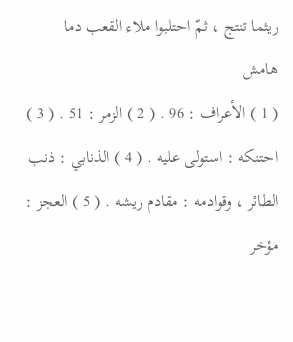ريثما تنتج ، ثمّ احتلبوا ملاء القعب دما
هامش
( 1 ) الأعراف : 96 . ( 2 ) الزمر : 51 . ( 3 ) احتنكه : استولى عليه . ( 4 ) الذنابي : ذنب الطائر ، وقوادمه : مقادم ريشه . ( 5 ) العجز : مؤخر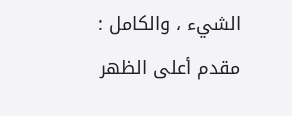الشيء ، والكامل : مقدم أعلى الظهر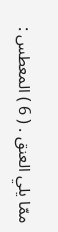ممّا يلي العنق . ( 6 ) المعطس :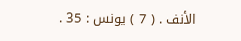الأنف . ( 7 ) يونس : 35 .